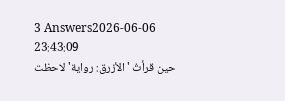3 Answers2026-06-06 23:43:09
حين قرأتُ 'الأزرق: رواية' لاحظت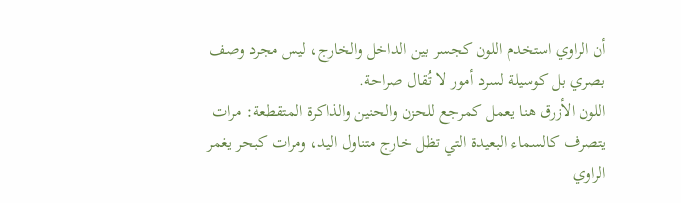أن الراوي استخدم اللون كجسر بين الداخل والخارج، ليس مجرد وصف بصري بل كوسيلة لسرد أمور لا تُقال صراحة.
اللون الأزرق هنا يعمل كمرجع للحزن والحنين والذاكرة المتقطعة: مرات يتصرف كالسماء البعيدة التي تظل خارج متناول اليد، ومرات كبحر يغمر الراوي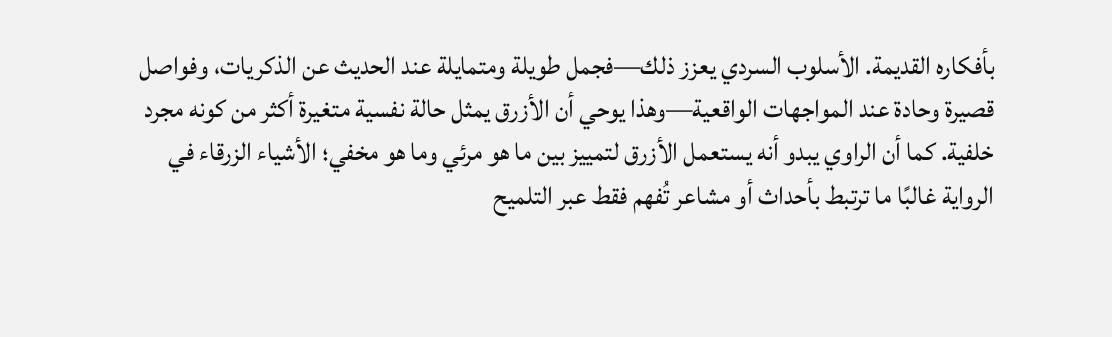بأفكاره القديمة. الأسلوب السردي يعزز ذلك—فجمل طويلة ومتمايلة عند الحديث عن الذكريات، وفواصل قصيرة وحادة عند المواجهات الواقعية—وهذا يوحي أن الأزرق يمثل حالة نفسية متغيرة أكثر من كونه مجرد خلفية. كما أن الراوي يبدو أنه يستعمل الأزرق لتمييز بين ما هو مرئي وما هو مخفي؛ الأشياء الزرقاء في الرواية غالبًا ما ترتبط بأحداث أو مشاعر تُفهم فقط عبر التلميح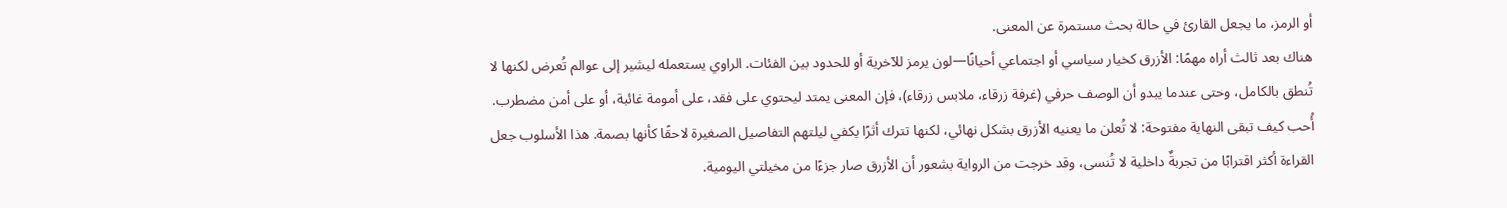أو الرمز، ما يجعل القارئ في حالة بحث مستمرة عن المعنى.
هناك بعد ثالث أراه مهمًا: الأزرق كخيار سياسي أو اجتماعي أحيانًا—لون يرمز للآخرية أو للحدود بين الفئات. الراوي يستعمله ليشير إلى عوالم تُعرض لكنها لا تُنطق بالكامل، وحتى عندما يبدو أن الوصف حرفي (غرفة زرقاء، ملابس زرقاء)، فإن المعنى يمتد ليحتوي على فقد، على أمومة غائبة، أو على أمن مضطرب. أُحب كيف تبقى النهاية مفتوحة: لا تُعلن ما يعنيه الأزرق بشكل نهائي، لكنها تترك أثرًا يكفي ليلتهم التفاصيل الصغيرة لاحقًا كأنها بصمة. هذا الأسلوب جعل القراءة أكثر اقترابًا من تجربةٌ داخلية لا تُنسى، وقد خرجت من الرواية بشعور أن الأزرق صار جزءًا من مخيلتي اليومية.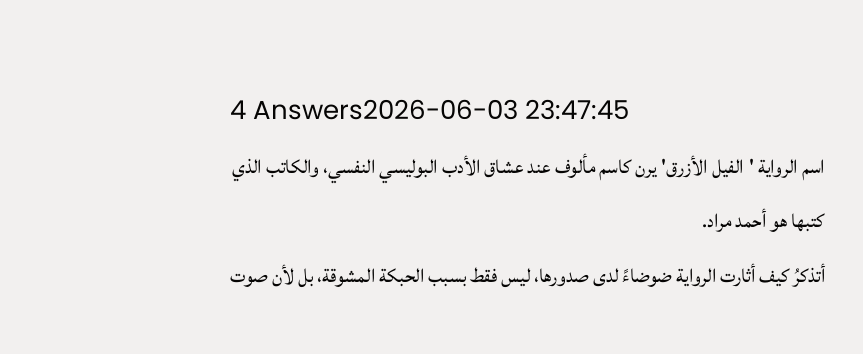4 Answers2026-06-03 23:47:45
اسم الرواية 'الفيل الأزرق' يرن كاسم مألوف عند عشاق الأدب البوليسي النفسي، والكاتب الذي كتبها هو أحمد مراد.
أتذكرُ كيف أثارت الرواية ضوضاءً لدى صدورها، ليس فقط بسبب الحبكة المشوقة، بل لأن صوت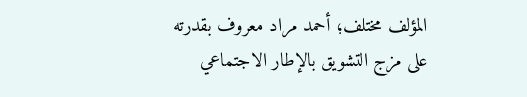المؤلف مختلف؛ أحمد مراد معروف بقدرته على مزج التشويق بالإطار الاجتماعي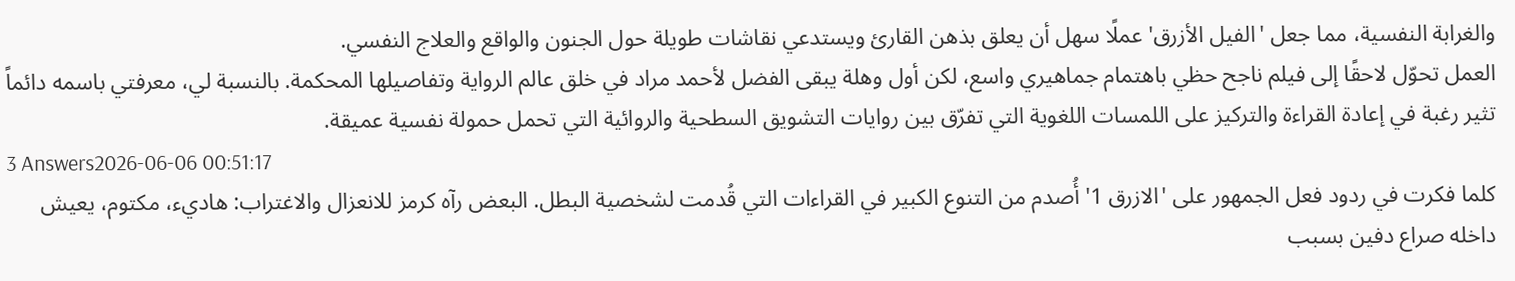والغرابة النفسية، مما جعل 'الفيل الأزرق' عملًا سهل أن يعلق بذهن القارئ ويستدعي نقاشات طويلة حول الجنون والواقع والعلاج النفسي.
العمل تحوّل لاحقًا إلى فيلم ناجح حظي باهتمام جماهيري واسع، لكن أول وهلة يبقى الفضل لأحمد مراد في خلق عالم الرواية وتفاصيلها المحكمة. بالنسبة لي، معرفتي باسمه دائماً تثير رغبة في إعادة القراءة والتركيز على اللمسات اللغوية التي تفرّق بين روايات التشويق السطحية والروائية التي تحمل حمولة نفسية عميقة.
3 Answers2026-06-06 00:51:17
كلما فكرت في ردود فعل الجمهور على 'الازرق 1' أُصدم من التنوع الكبير في القراءات التي قُدمت لشخصية البطل. البعض رآه كرمز للانعزال والاغتراب: هاديء، مكتوم، يعيش داخله صراع دفين بسبب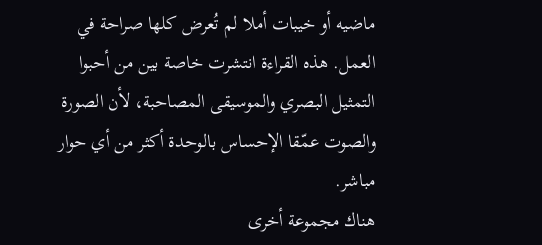ماضيه أو خيبات أملا لم تُعرض كلها صراحة في العمل. هذه القراءة انتشرت خاصة بين من أحبوا التمثيل البصري والموسيقى المصاحبة، لأن الصورة والصوت عمّقا الإحساس بالوحدة أكثر من أي حوار مباشر.
هناك مجموعة أخرى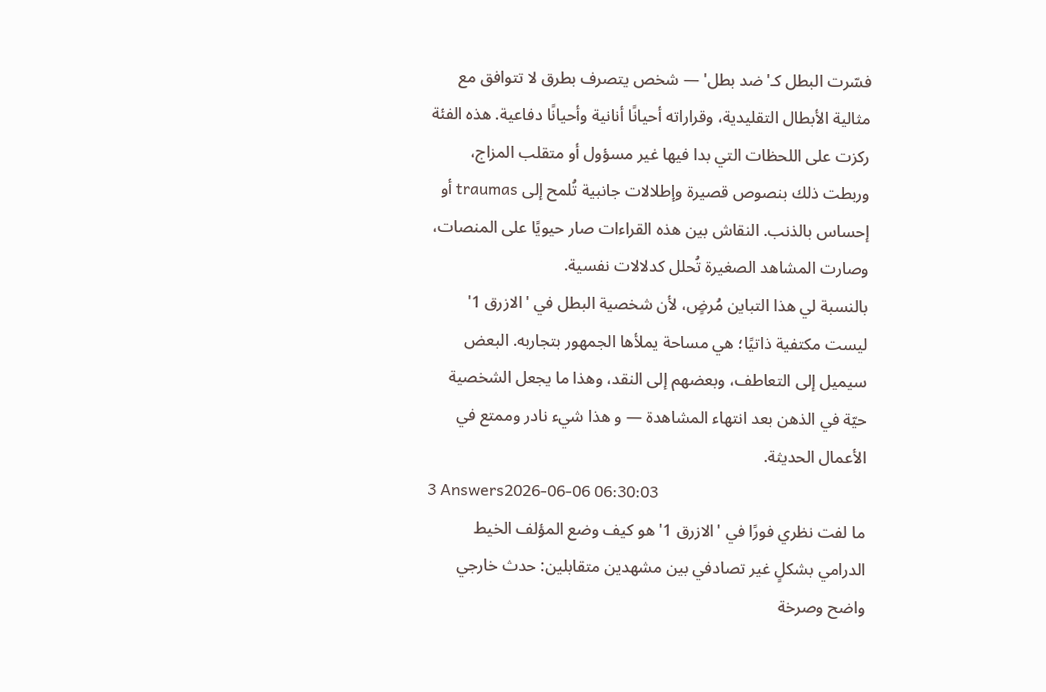فسّرت البطل كـ'ضد بطل' — شخص يتصرف بطرق لا تتوافق مع مثالية الأبطال التقليدية، وقراراته أحيانًا أنانية وأحيانًا دفاعية. هذه الفئة ركزت على اللحظات التي بدا فيها غير مسؤول أو متقلب المزاج، وربطت ذلك بنصوص قصيرة وإطلالات جانبية تُلمح إلى traumas أو إحساس بالذنب. النقاش بين هذه القراءات صار حيويًا على المنصات، وصارت المشاهد الصغيرة تُحلل كدلالات نفسية.
بالنسبة لي هذا التباين مُرضٍ، لأن شخصية البطل في 'الازرق 1' ليست مكتفية ذاتيًا؛ هي مساحة يملأها الجمهور بتجاربه. البعض سيميل إلى التعاطف، وبعضهم إلى النقد، وهذا ما يجعل الشخصية حيّة في الذهن بعد انتهاء المشاهدة — و هذا شيء نادر وممتع في الأعمال الحديثة.
3 Answers2026-06-06 06:30:03
ما لفت نظري فورًا في 'الازرق 1' هو كيف وضع المؤلف الخيط الدرامي بشكلٍ غير تصادفي بين مشهدين متقابلين: حدث خارجي واضح وصرخة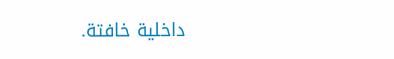داخلية خافتة.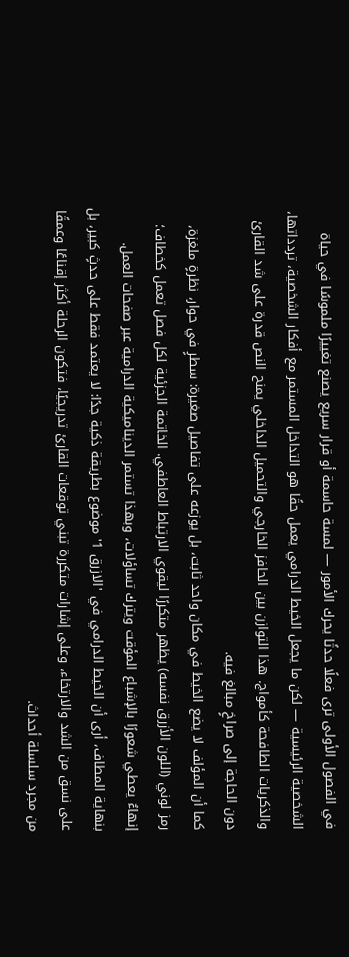في الفصول الأولى ترى فعلًا حدثًا يحرك الأمور — لمسة حاسمة أو قرار سريع يصنع تغييرًا ملموسًا في حياة الشخصية الرئيسية — لكن ما يجعل الخيط الدرامي يعمل حقًا هو التداخل المستمر مع أفكار الشخصية، تردداتها، والذكريات الطافحة كأمواج. هذا التوازن بين الحافز الخارجي والتحميل الداخلي يمنح النص قدرة على شد القارئ دون الحاجة إلى صراخٍ مبالغ فيه.
كما أن المؤلف لا يضع الخيط في مكان واحد ثابت، بل يوزعه على تفاصيل صغيرة: سطرٍ في حوار، نظرةٍ ملغزة، رمز لوني (اللون الأزرق نفسه) يظهر متكررًا ليقوي الارتباط العاطفي. الخاتمة الجزئية لكل فصل تعمل كخطاف؛ إنهاءٌ يعطي شعورًا بالإشباع المؤقت ويترك تساؤلات، وبهذا تستمر الديناميكية الدرامية عبر صفحات العمل.
بنهاية المطاف، أرى أن الخيط الدرامي في 'الازرق 1' موضوع بطريقة ذكية جدًا: لا يعتمد فقط على حدثٍ كبير، بل على نسق من الشد والارتخاء، وعلى إشارات متكررة تبني توقعات القارئ تدريجيًا، فتكون الرحلة أكثر إقناعًا وعمقًا من مجرد سلسلة أحداث.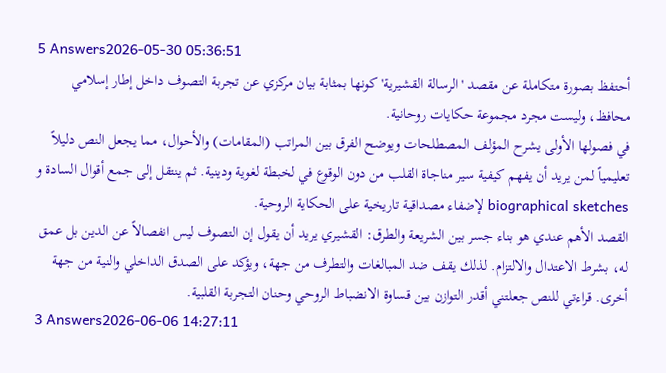5 Answers2026-05-30 05:36:51
أحتفظ بصورة متكاملة عن مقصد 'الرسالة القشيرية' كونها بمثابة بيان مركزي عن تجربة التصوف داخل إطار إسلامي محافظ، وليست مجرد مجموعة حكايات روحانية.
في فصولها الأولى يشرح المؤلف المصطلحات ويوضح الفرق بين المراتب (المقامات) والأحوال، مما يجعل النص دليلاً تعليمياً لمن يريد أن يفهم كيفية سير مناجاة القلب من دون الوقوع في لخبطة لغوية ودينية. ثم ينتقل إلى جمع أقوال السادة و biographical sketches لإضفاء مصداقية تاريخية على الحكاية الروحية.
القصد الأهم عندي هو بناء جسر بين الشريعة والطرق: القشيري يريد أن يقول إن التصوف ليس انفصالاً عن الدين بل عمق له، بشرط الاعتدال والالتزام. لذلك يقف ضد المبالغات والتطرف من جهة، ويؤكد على الصدق الداخلي والنية من جهة أخرى. قراءتي للنص جعلتني أقدر التوازن بين قساوة الانضباط الروحي وحنان التجربة القلبية.
3 Answers2026-06-06 14:27:11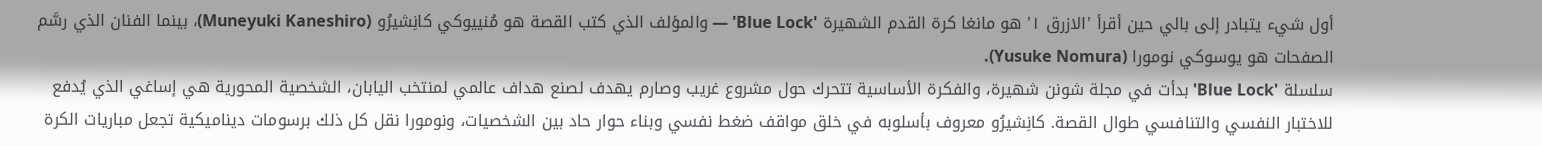أول شيء يتبادر إلى بالي حين أقرأ 'الازرق ١' هو مانغا كرة القدم الشهيرة 'Blue Lock' — والمؤلف الذي كتب القصة هو مُنييوكي كانِشيرُو (Muneyuki Kaneshiro)، بينما الفنان الذي رسَّم الصفحات هو يوسوكي نومورا (Yusuke Nomura).
سلسلة 'Blue Lock' بدأت في مجلة شونن شهيرة، والفكرة الأساسية تتحرك حول مشروع غريب وصارم يهدف لصنع هداف عالمي لمنتخب اليابان، الشخصية المحورية هي إساغي الذي يُدفع للاختبار النفسي والتنافسي طوال القصة. كانِشيرُو معروف بأسلوبه في خلق مواقف ضغط نفسي وبناء حوار حاد بين الشخصيات، ونومورا نقل كل ذلك برسومات ديناميكية تجعل مباريات الكرة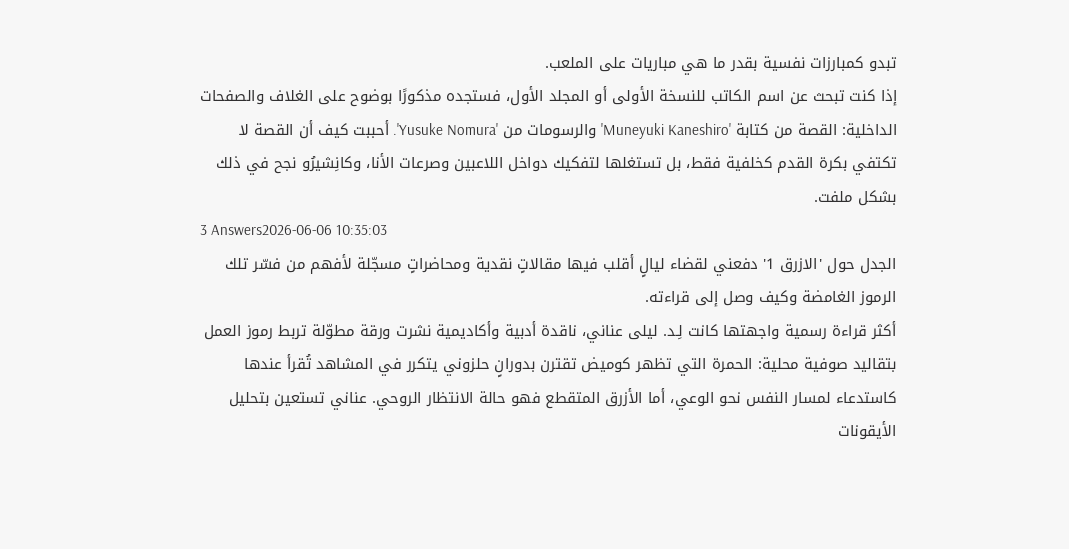تبدو كمبارزات نفسية بقدر ما هي مباريات على الملعب.
إذا كنت تبحث عن اسم الكاتب للنسخة الأولى أو المجلد الأول، فستجده مذكورًا بوضوح على الغلاف والصفحات الداخلية: القصة من كتابة 'Muneyuki Kaneshiro' والرسومات من 'Yusuke Nomura'. أحببت كيف أن القصة لا تكتفي بكرة القدم كخلفية فقط، بل تستغلها لتفكيك دواخل اللاعبين وصرعات الأنا، وكانِشيرُو نجح في ذلك بشكل ملفت.
3 Answers2026-06-06 10:35:03
الجدل حول 'الازرق 1' دفعني لقضاء ليالٍ أقلب فيها مقالاتٍ نقدية ومحاضراتٍ مسجّلة لأفهم من فسّر تلك الرموز الغامضة وكيف وصل إلى قراءته.
أكثر قراءة رسمية واجهتها كانت لِـد. ليلى عناني، ناقدة أدبية وأكاديمية نشرت ورقة مطوّلة تربط رموز العمل بتقاليد صوفية محلية: الحمرة التي تظهر كوميض تقترن بدورانٍ حلزوني يتكرر في المشاهد تُقرأ عندها كاستدعاء لمسار النفس نحو الوعي، أما الأزرق المتقطع فهو حالة الانتظار الروحي. عناني تستعين بتحليل الأيقونات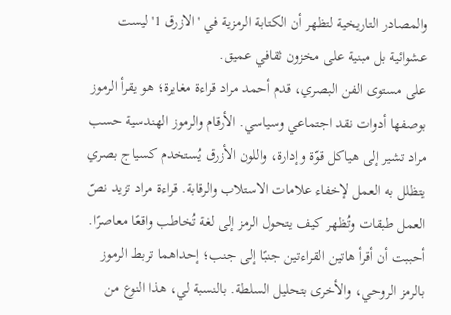والمصادر التاريخية لتظهر أن الكتابة الرمزية في 'الازرق 1' ليست عشوائية بل مبنية على مخزون ثقافي عميق.
على مستوى الفن البصري، قدم أحمد مراد قراءة مغايرة؛ هو يقرأ الرموز بوصفها أدوات نقد اجتماعي وسياسي. الأرقام والرموز الهندسية حسب مراد تشير إلى هياكل قوّة وإدارة، واللون الأزرق يُستخدم كسياج بصري يتظلل به العمل لإخفاء علامات الاستلاب والرقابة. قراءة مراد تزيد نصّ العمل طبقات وتُظهر كيف يتحول الرمز إلى لغة تُخاطب واقعًا معاصرًا.
أحببت أن أقرأ هاتين القراءتين جنبًا إلى جنب؛ إحداهما تربط الرموز بالرمز الروحي، والأخرى بتحليل السلطة. بالنسبة لي، هذا النوع من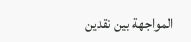المواجهة بين نقدين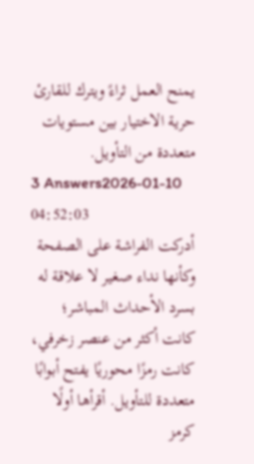يمنح العمل ثراءً ويترك للقارئ حرية الاختيار بين مستويات متعددة من التأويل.
3 Answers2026-01-10 04:52:03
أدركت الفراشة على الصفحة وكأنها نداء صغير لا علاقة له بسرد الأحداث المباشر؛ كانت أكثر من عنصر زخرفي، كانت رمزًا محوريًا يفتح أبوابًا متعددة للتأويل. أقرأها أولًا كرمز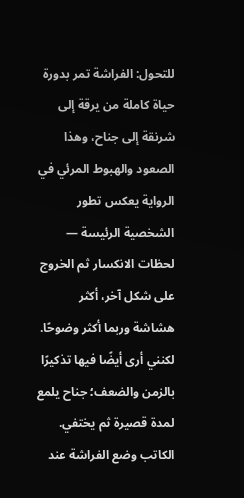للتحول: الفراشة تمر بدورة حياة كاملة من يرقة إلى شرنقة إلى جناح، وهذا الصعود والهبوط المرئي في الرواية يعكس تطور الشخصية الرئيسة — لحظات الانكسار ثم الخروج على شكل آخر، أكثر هشاشة وربما أكثر وضوحًا.
لكنني أرى أيضًا فيها تذكيرًا بالزمن والضعف؛ جناح يلمع لمدة قصيرة ثم يختفي. الكاتب وضع الفراشة عند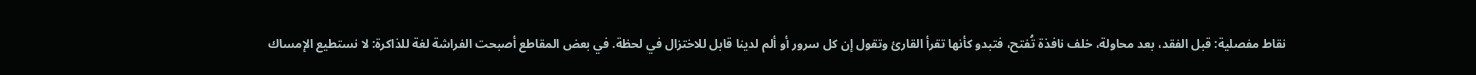نقاط مفصلية: قبل الفقد، بعد محاولة، خلف نافذة تُفتح، فتبدو كأنها تقرأ القارئ وتقول إن كل سرور أو ألم لدينا قابل للاختزال في لحظة. في بعض المقاطع أصبحت الفراشة لغة للذاكرة: لا نستطيع الإمساك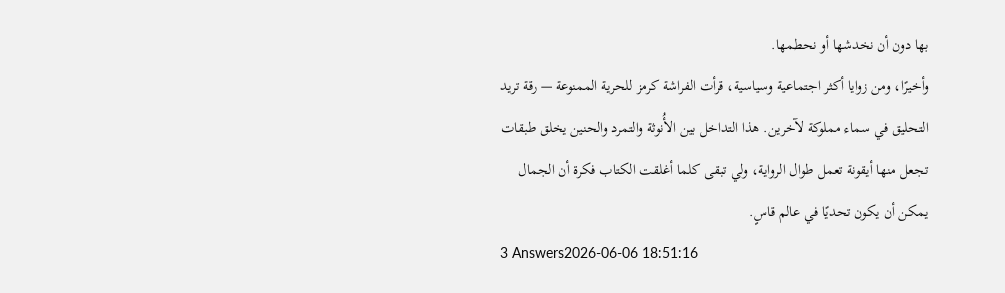بها دون أن نخدشها أو نحطمها.
وأخيرًا، ومن زوايا أكثر اجتماعية وسياسية، قرأت الفراشة كرمز للحرية الممنوعة — رقة تريد التحليق في سماء مملوكة لآخرين. هذا التداخل بين الأُنوثة والتمرد والحنين يخلق طبقات تجعل منها أيقونة تعمل طوال الرواية، ولي تبقى كلما أغلقت الكتاب فكرة أن الجمال يمكن أن يكون تحديًا في عالم قاسٍ.
3 Answers2026-06-06 18:51:16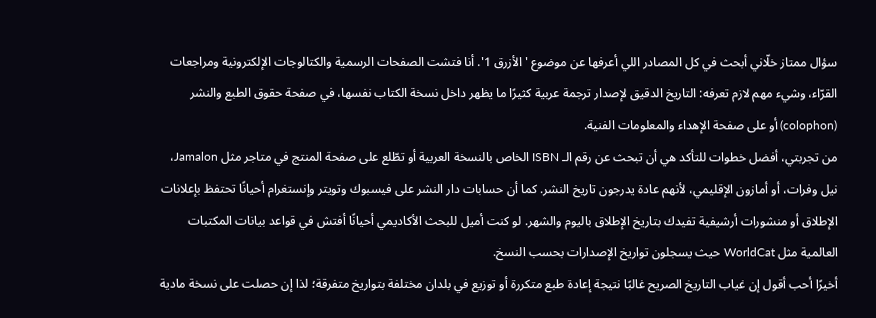سؤال ممتاز خلّاني أبحث في كل المصادر اللي أعرفها عن موضوع 'الأزرق 1'. أنا فتشت الصفحات الرسمية والكتالوجات الإلكترونية ومراجعات القرّاء، وشيء مهم لازم تعرفه: التاريخ الدقيق لإصدار ترجمة عربية كثيرًا ما يظهر داخل نسخة الكتاب نفسها، في صفحة حقوق الطبع والنشر (colophon) أو على صفحة الإهداء والمعلومات الفنية.
من تجربتي، أفضل خطوات للتأكد هي أن تبحث عن رقم الـ ISBN الخاص بالنسخة العربية أو تطّلع على صفحة المنتج في متاجر مثل Jamalon، نيل وفرات، أو أمازون الإقليمي، لأنهم عادة يدرجون تاريخ النشر. كما أن حسابات دار النشر على فيسبوك وتويتر وإنستغرام أحيانًا تحتفظ بإعلانات الإطلاق أو منشورات أرشيفية تفيدك بتاريخ الإطلاق باليوم والشهر. لو كنت أميل للبحث الأكاديمي أحيانًا أفتش في قواعد بيانات المكتبات العالمية مثل WorldCat حيث يسجلون تواريخ الإصدارات بحسب النسخ.
أخيرًا أحب أقول إن غياب التاريخ الصريح غالبًا نتيجة إعادة طبع متكررة أو توزيع في بلدان مختلفة بتواريخ متفرقة؛ لذا إن حصلت على نسخة مادية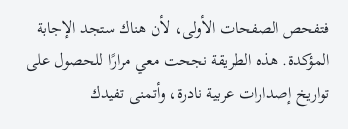فتفحص الصفحات الأولى، لأن هناك ستجد الإجابة المؤكدة. هذه الطريقة نجحت معي مرارًا للحصول على تواريخ إصدارات عربية نادرة، وأتمنى تفيدك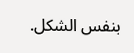بنفس الشكل.